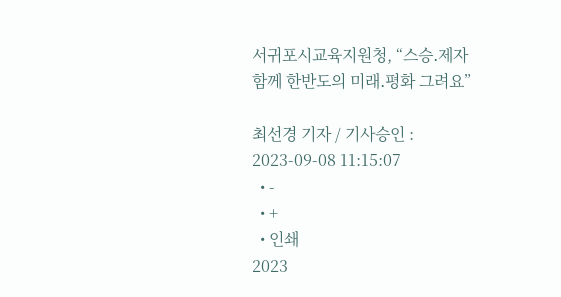서귀포시교육지원청, “스승․제자 함께 한반도의 미래․평화 그려요”

최선경 기자 / 기사승인 : 2023-09-08 11:15:07
  • -
  • +
  • 인쇄
2023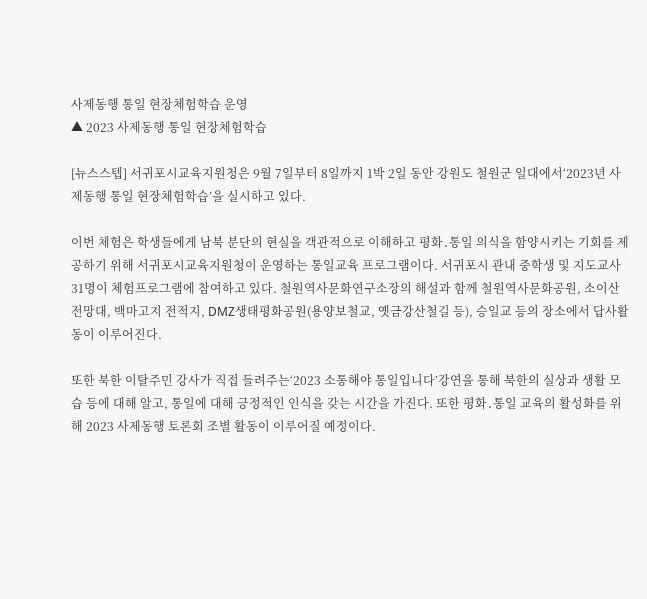사제동행 통일 현장체험학습 운영
▲ 2023 사제동행 통일 현장체험학습

[뉴스스텝] 서귀포시교육지원청은 9월 7일부터 8일까지 1박 2일 동안 강원도 철원군 일대에서‘2023년 사제동행 통일 현장체험학습’을 실시하고 있다.

이번 체험은 학생들에게 남북 분단의 현실을 객관적으로 이해하고 평화․통일 의식을 함양시키는 기회를 제공하기 위해 서귀포시교육지원청이 운영하는 통일교육 프로그램이다. 서귀포시 관내 중학생 및 지도교사 31명이 체험프로그램에 참여하고 있다. 철원역사문화연구소장의 해설과 함께 철원역사문화공원, 소이산 전망대, 백마고지 전적지, DMZ생태평화공원(용양보철교, 옛금강산철길 등), 승일교 등의 장소에서 답사활동이 이루어진다.

또한 북한 이탈주민 강사가 직접 들려주는‘2023 소통해야 통일입니다’강연을 통해 북한의 실상과 생활 모습 등에 대해 알고, 통일에 대해 긍정적인 인식을 갖는 시간을 가진다. 또한 평화․통일 교육의 활성화를 위해 2023 사제동행 토론회 조별 활동이 이루어질 예정이다.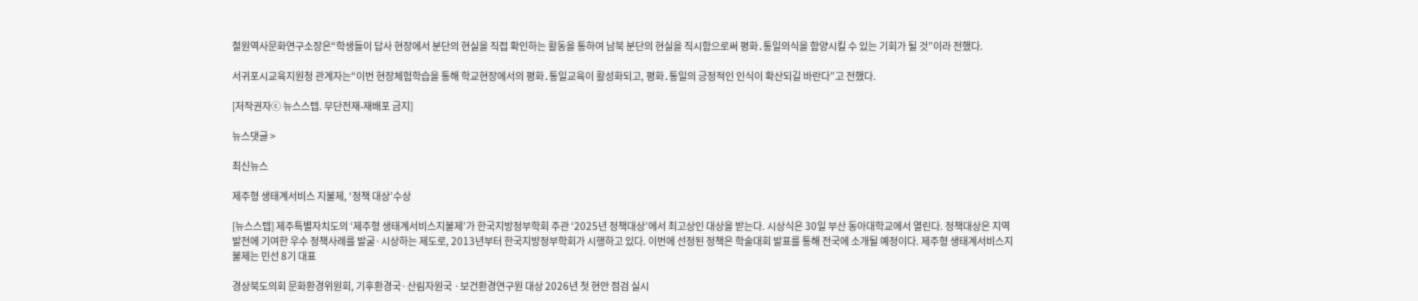철원역사문화연구소장은“학생들이 답사 현장에서 분단의 현실을 직접 확인하는 활동을 통하여 남북 분단의 현실을 직시함으로써 평화․통일의식을 함양시킬 수 있는 기회가 될 것”이라 전했다.

서귀포시교육지원청 관계자는“이번 현장체험학습을 통해 학교현장에서의 평화․통일교육이 활성화되고, 평화․통일의 긍정적인 인식이 확산되길 바란다”고 전했다.

[저작권자ⓒ 뉴스스텝. 무단전재-재배포 금지]

뉴스댓글 >

최신뉴스

제주형 생태계서비스 지불제, ‘정책 대상’수상

[뉴스스텝] 제주특별자치도의 ‘제주형 생태계서비스지불제’가 한국지방정부학회 주관 ‘2025년 정책대상’에서 최고상인 대상을 받는다. 시상식은 30일 부산 동아대학교에서 열린다. 정책대상은 지역 발전에 기여한 우수 정책사례를 발굴·시상하는 제도로, 2013년부터 한국지방정부학회가 시행하고 있다. 이번에 선정된 정책은 학술대회 발표를 통해 전국에 소개될 예정이다. 제주형 생태계서비스지불제는 민선 8기 대표

경상북도의회 문화환경위원회, 기후환경국·산림자원국 ·보건환경연구원 대상 2026년 첫 현안 점검 실시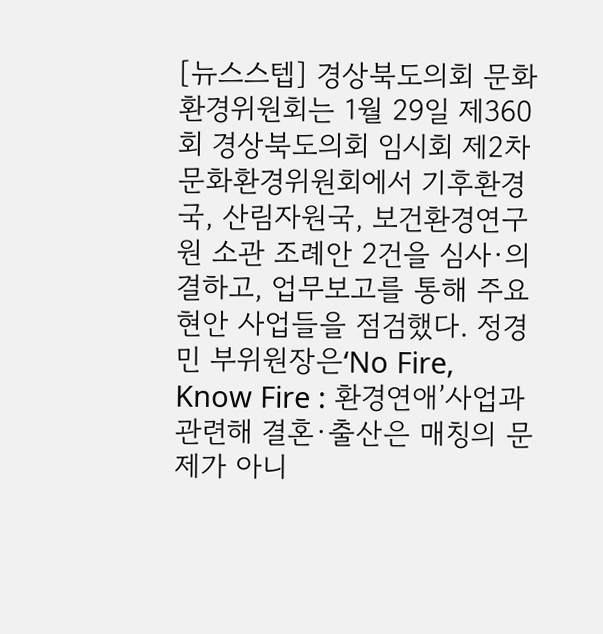[뉴스스텝] 경상북도의회 문화환경위원회는 1월 29일 제360회 경상북도의회 임시회 제2차 문화환경위원회에서 기후환경국, 산림자원국, 보건환경연구원 소관 조례안 2건을 심사·의결하고, 업무보고를 통해 주요 현안 사업들을 점검했다. 정경민 부위원장은‘No Fire, Know Fire : 환경연애’사업과 관련해 결혼·출산은 매칭의 문제가 아니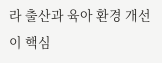라 출산과 육아 환경 개선이 핵심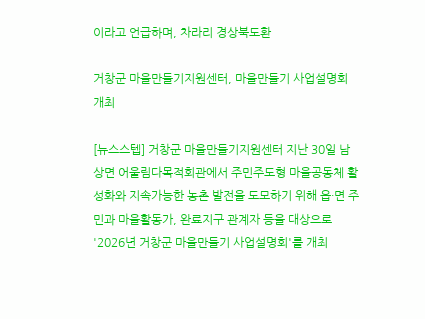이라고 언급하며, 차라리 경상북도환

거창군 마을만들기지원센터, 마을만들기 사업설명회 개최

[뉴스스텝] 거창군 마을만들기지원센터 지난 30일 남상면 어울림다목적회관에서 주민주도형 마을공동체 활성화와 지속가능한 농촌 발전을 도모하기 위해 읍·면 주민과 마을활동가, 완료지구 관계자 등을 대상으로 '2026년 거창군 마을만들기 사업설명회'를 개최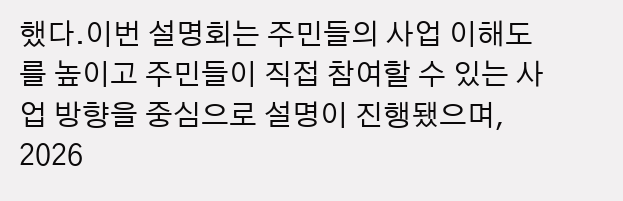했다.이번 설명회는 주민들의 사업 이해도를 높이고 주민들이 직접 참여할 수 있는 사업 방향을 중심으로 설명이 진행됐으며, 2026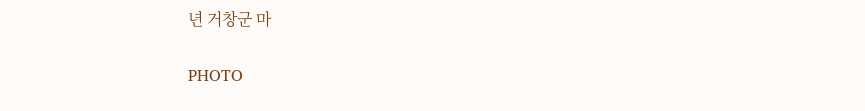년 거창군 마

PHOTO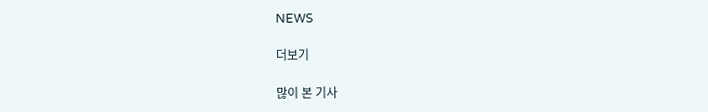NEWS

더보기

많이 본 기사